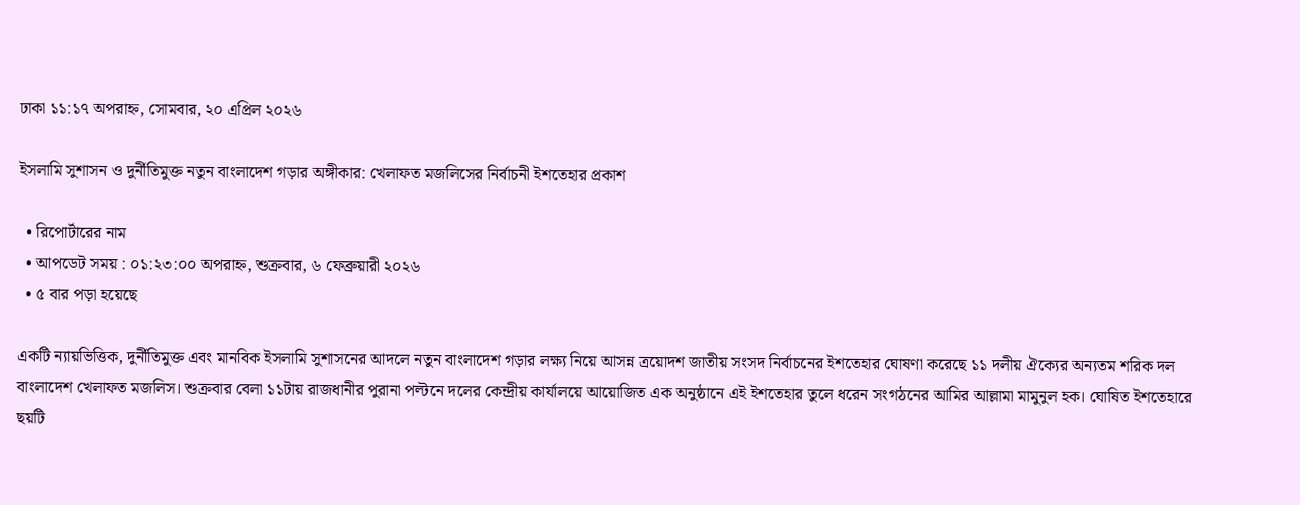ঢাকা ১১:১৭ অপরাহ্ন, সোমবার, ২০ এপ্রিল ২০২৬

ইসলামি সুশাসন ও দুর্নীতিমুক্ত নতুন বাংলাদেশ গড়ার অঙ্গীকার: খেলাফত মজলিসের নির্বাচনী ইশতেহার প্রকাশ

  • রিপোর্টারের নাম
  • আপডেট সময় : ০১:২৩:০০ অপরাহ্ন, শুক্রবার, ৬ ফেব্রুয়ারী ২০২৬
  • ৫ বার পড়া হয়েছে

একটি ন্যায়ভিত্তিক, দুর্নীতিমুক্ত এবং মানবিক ইসলামি সুশাসনের আদলে নতুন বাংলাদেশ গড়ার লক্ষ্য নিয়ে আসন্ন ত্রয়োদশ জাতীয় সংসদ নির্বাচনের ইশতেহার ঘোষণা করেছে ১১ দলীয় ঐক্যের অন্যতম শরিক দল বাংলাদেশ খেলাফত মজলিস। শুক্রবার বেলা ১১টায় রাজধানীর পুরানা পল্টনে দলের কেন্দ্রীয় কার্যালয়ে আয়োজিত এক অনুষ্ঠানে এই ইশতেহার তুলে ধরেন সংগঠনের আমির আল্লামা মামুনুল হক। ঘোষিত ইশতেহারে ছয়টি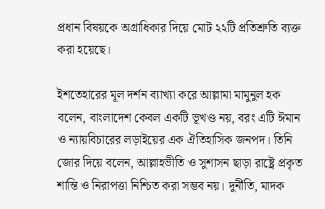প্রধান বিষয়কে অগ্রাধিকার দিয়ে মোট ২২টি প্রতিশ্রুতি ব্যক্ত করা হয়েছে।

ইশতেহারের মূল দর্শন ব্যাখ্যা করে আল্লামা মামুনুল হক বলেন, বাংলাদেশ কেবল একটি ভূখণ্ড নয়, বরং এটি ঈমান ও ন্যায়বিচারের লড়াইয়ের এক ঐতিহাসিক জনপদ। তিনি জোর দিয়ে বলেন, আল্লাহভীতি ও সুশাসন ছাড়া রাষ্ট্রে প্রকৃত শান্তি ও নিরাপত্তা নিশ্চিত করা সম্ভব নয়। দুর্নীতি, মাদক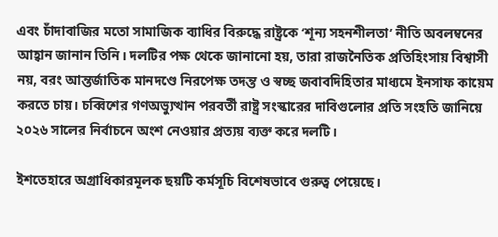এবং চাঁদাবাজির মতো সামাজিক ব্যাধির বিরুদ্ধে রাষ্ট্রকে ‘শূন্য সহনশীলতা’ নীতি অবলম্বনের আহ্বান জানান তিনি। দলটির পক্ষ থেকে জানানো হয়, তারা রাজনৈতিক প্রতিহিংসায় বিশ্বাসী নয়, বরং আন্তর্জাতিক মানদণ্ডে নিরপেক্ষ তদন্ত ও স্বচ্ছ জবাবদিহিতার মাধ্যমে ইনসাফ কায়েম করতে চায়। চব্বিশের গণঅভ্যুত্থান পরবর্তী রাষ্ট্র সংস্কারের দাবিগুলোর প্রতি সংহতি জানিয়ে ২০২৬ সালের নির্বাচনে অংশ নেওয়ার প্রত্যয় ব্যক্ত করে দলটি।

ইশতেহারে অগ্রাধিকারমূলক ছয়টি কর্মসূচি বিশেষভাবে গুরুত্ব পেয়েছে।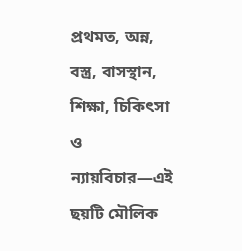প্রথমত, অন্ন, বস্ত্র, বাসস্থান, শিক্ষা, চিকিৎসা ও ন্যায়বিচার—এই ছয়টি মৌলিক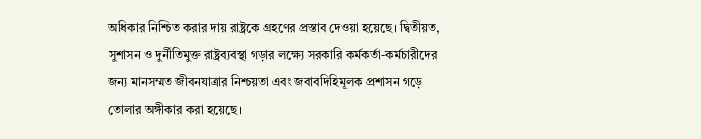অধিকার নিশ্চিত করার দায় রাষ্ট্রকে গ্রহণের প্রস্তাব দেওয়া হয়েছে। দ্বিতীয়ত, সুশাসন ও দুর্নীতিমুক্ত রাষ্ট্রব্যবস্থা গড়ার লক্ষ্যে সরকারি কর্মকর্তা-কর্মচারীদের জন্য মানসম্মত জীবনযাত্রার নিশ্চয়তা এবং জবাবদিহিমূলক প্রশাসন গড়ে তোলার অঙ্গীকার করা হয়েছে।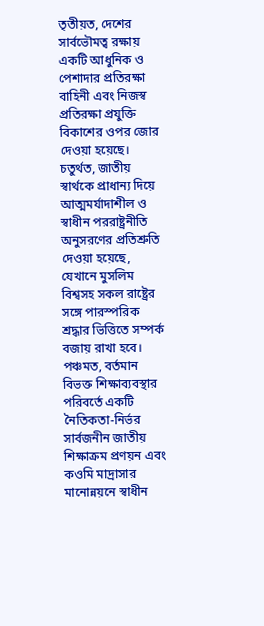তৃতীয়ত, দেশের সার্বভৌমত্ব রক্ষায় একটি আধুনিক ও পেশাদার প্রতিরক্ষা বাহিনী এবং নিজস্ব প্রতিরক্ষা প্রযুক্তি বিকাশের ওপর জোর দেওয়া হয়েছে। চতুর্থত, জাতীয় স্বার্থকে প্রাধান্য দিয়ে আত্মমর্যাদাশীল ও স্বাধীন পররাষ্ট্রনীতি অনুসরণের প্রতিশ্রুতি দেওয়া হয়েছে, যেখানে মুসলিম বিশ্বসহ সকল রাষ্ট্রের সঙ্গে পারস্পরিক শ্রদ্ধার ভিত্তিতে সম্পর্ক বজায় রাখা হবে। পঞ্চমত, বর্তমান বিভক্ত শিক্ষাব্যবস্থার পরিবর্তে একটি নৈতিকতা-নির্ভর সার্বজনীন জাতীয় শিক্ষাক্রম প্রণয়ন এবং কওমি মাদ্রাসার মানোন্নয়নে স্বাধীন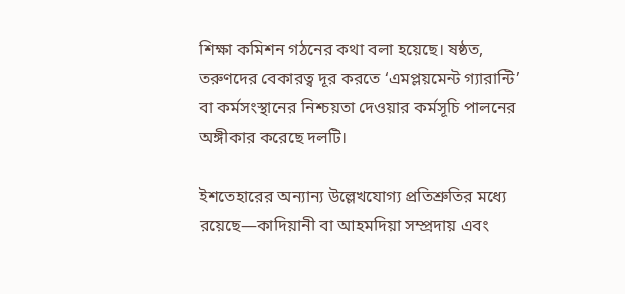শিক্ষা কমিশন গঠনের কথা বলা হয়েছে। ষষ্ঠত, তরুণদের বেকারত্ব দূর করতে ‘এমপ্লয়মেন্ট গ্যারান্টি’ বা কর্মসংস্থানের নিশ্চয়তা দেওয়ার কর্মসূচি পালনের অঙ্গীকার করেছে দলটি।

ইশতেহারের অন্যান্য উল্লেখযোগ্য প্রতিশ্রুতির মধ্যে রয়েছে—কাদিয়ানী বা আহমদিয়া সম্প্রদায় এবং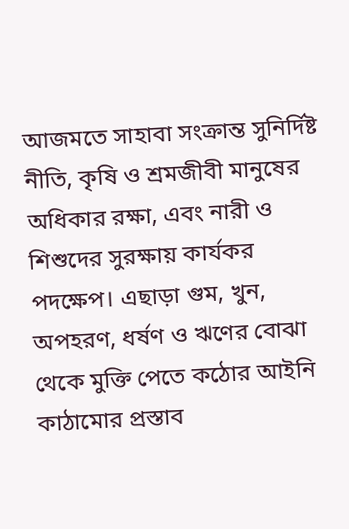আজমতে সাহাবা সংক্রান্ত সুনির্দিষ্ট নীতি, কৃষি ও শ্রমজীবী মানুষের অধিকার রক্ষা, এবং নারী ও শিশুদের সুরক্ষায় কার্যকর পদক্ষেপ। এছাড়া গুম, খুন, অপহরণ, ধর্ষণ ও ঋণের বোঝা থেকে মুক্তি পেতে কঠোর আইনি কাঠামোর প্রস্তাব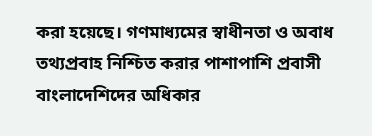করা হয়েছে। গণমাধ্যমের স্বাধীনতা ও অবাধ তথ্যপ্রবাহ নিশ্চিত করার পাশাপাশি প্রবাসী বাংলাদেশিদের অধিকার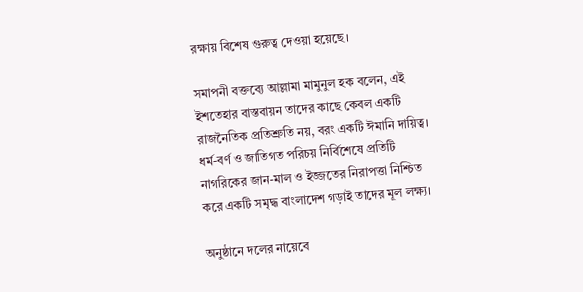রক্ষায় বিশেষ গুরুত্ব দেওয়া হয়েছে।

সমাপনী বক্তব্যে আল্লামা মামুনুল হক বলেন, এই ইশতেহার বাস্তবায়ন তাদের কাছে কেবল একটি রাজনৈতিক প্রতিশ্রুতি নয়, বরং একটি ঈমানি দায়িত্ব। ধর্ম-বর্ণ ও জাতিগত পরিচয় নির্বিশেষে প্রতিটি নাগরিকের জান-মাল ও ইজ্জতের নিরাপত্তা নিশ্চিত করে একটি সমৃদ্ধ বাংলাদেশ গড়াই তাদের মূল লক্ষ্য।

অনুষ্ঠানে দলের নায়েবে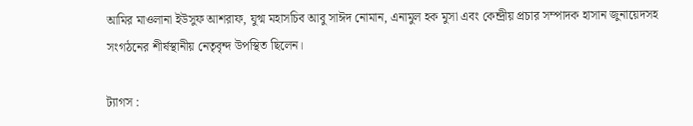আমির মাওলানা ইউসুফ আশরাফ, যুগ্ম মহাসচিব আবু সাঈদ নোমান, এনামুল হক মুসা এবং কেন্দ্রীয় প্রচার সম্পাদক হাসান জুনায়েদসহ সংগঠনের শীর্ষস্থানীয় নেতৃবৃন্দ উপস্থিত ছিলেন।

ট্যাগস :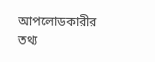আপলোডকারীর তথ্য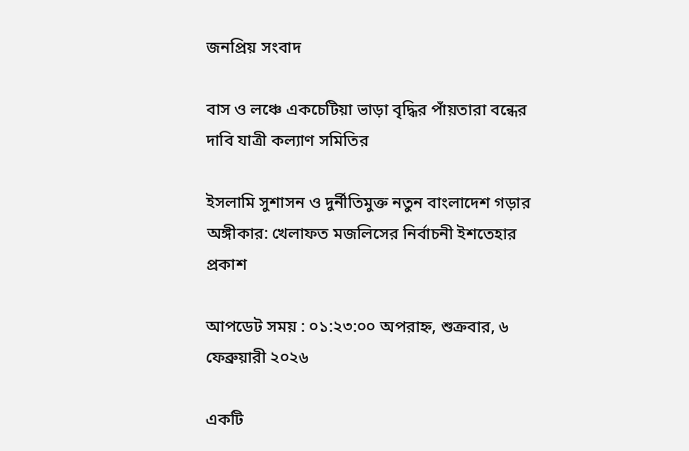জনপ্রিয় সংবাদ

বাস ও লঞ্চে একচেটিয়া ভাড়া বৃদ্ধির পাঁয়তারা বন্ধের দাবি যাত্রী কল্যাণ সমিতির

ইসলামি সুশাসন ও দুর্নীতিমুক্ত নতুন বাংলাদেশ গড়ার অঙ্গীকার: খেলাফত মজলিসের নির্বাচনী ইশতেহার প্রকাশ

আপডেট সময় : ০১:২৩:০০ অপরাহ্ন, শুক্রবার, ৬ ফেব্রুয়ারী ২০২৬

একটি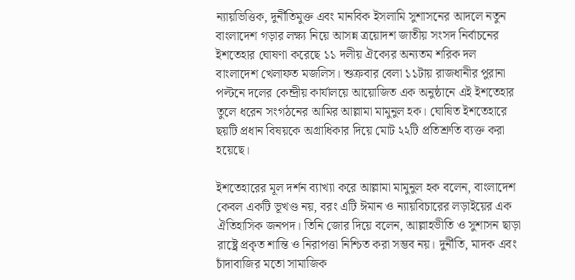ন্যায়ভিত্তিক, দুর্নীতিমুক্ত এবং মানবিক ইসলামি সুশাসনের আদলে নতুন বাংলাদেশ গড়ার লক্ষ্য নিয়ে আসন্ন ত্রয়োদশ জাতীয় সংসদ নির্বাচনের ইশতেহার ঘোষণা করেছে ১১ দলীয় ঐক্যের অন্যতম শরিক দল বাংলাদেশ খেলাফত মজলিস। শুক্রবার বেলা ১১টায় রাজধানীর পুরানা পল্টনে দলের কেন্দ্রীয় কার্যালয়ে আয়োজিত এক অনুষ্ঠানে এই ইশতেহার তুলে ধরেন সংগঠনের আমির আল্লামা মামুনুল হক। ঘোষিত ইশতেহারে ছয়টি প্রধান বিষয়কে অগ্রাধিকার দিয়ে মোট ২২টি প্রতিশ্রুতি ব্যক্ত করা হয়েছে।

ইশতেহারের মূল দর্শন ব্যাখ্যা করে আল্লামা মামুনুল হক বলেন, বাংলাদেশ কেবল একটি ভূখণ্ড নয়, বরং এটি ঈমান ও ন্যায়বিচারের লড়াইয়ের এক ঐতিহাসিক জনপদ। তিনি জোর দিয়ে বলেন, আল্লাহভীতি ও সুশাসন ছাড়া রাষ্ট্রে প্রকৃত শান্তি ও নিরাপত্তা নিশ্চিত করা সম্ভব নয়। দুর্নীতি, মাদক এবং চাঁদাবাজির মতো সামাজিক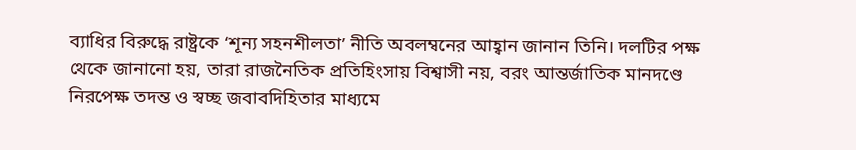ব্যাধির বিরুদ্ধে রাষ্ট্রকে ‘শূন্য সহনশীলতা’ নীতি অবলম্বনের আহ্বান জানান তিনি। দলটির পক্ষ থেকে জানানো হয়, তারা রাজনৈতিক প্রতিহিংসায় বিশ্বাসী নয়, বরং আন্তর্জাতিক মানদণ্ডে নিরপেক্ষ তদন্ত ও স্বচ্ছ জবাবদিহিতার মাধ্যমে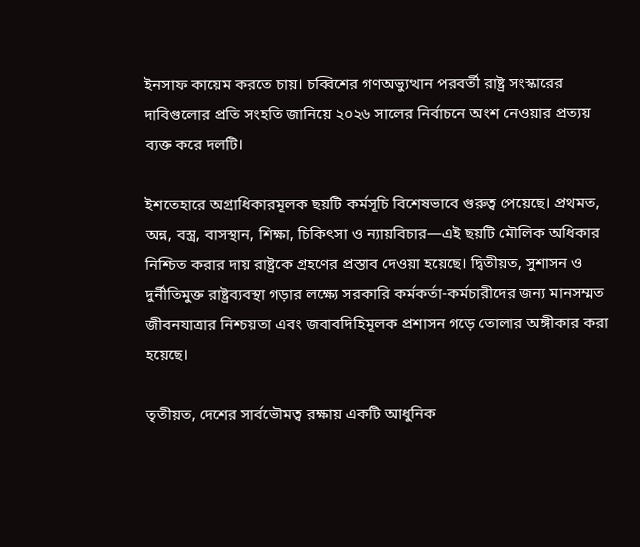ইনসাফ কায়েম করতে চায়। চব্বিশের গণঅভ্যুত্থান পরবর্তী রাষ্ট্র সংস্কারের দাবিগুলোর প্রতি সংহতি জানিয়ে ২০২৬ সালের নির্বাচনে অংশ নেওয়ার প্রত্যয় ব্যক্ত করে দলটি।

ইশতেহারে অগ্রাধিকারমূলক ছয়টি কর্মসূচি বিশেষভাবে গুরুত্ব পেয়েছে। প্রথমত, অন্ন, বস্ত্র, বাসস্থান, শিক্ষা, চিকিৎসা ও ন্যায়বিচার—এই ছয়টি মৌলিক অধিকার নিশ্চিত করার দায় রাষ্ট্রকে গ্রহণের প্রস্তাব দেওয়া হয়েছে। দ্বিতীয়ত, সুশাসন ও দুর্নীতিমুক্ত রাষ্ট্রব্যবস্থা গড়ার লক্ষ্যে সরকারি কর্মকর্তা-কর্মচারীদের জন্য মানসম্মত জীবনযাত্রার নিশ্চয়তা এবং জবাবদিহিমূলক প্রশাসন গড়ে তোলার অঙ্গীকার করা হয়েছে।

তৃতীয়ত, দেশের সার্বভৌমত্ব রক্ষায় একটি আধুনিক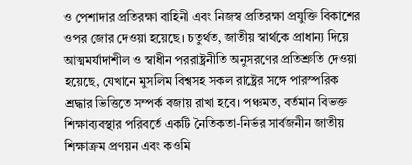ও পেশাদার প্রতিরক্ষা বাহিনী এবং নিজস্ব প্রতিরক্ষা প্রযুক্তি বিকাশের ওপর জোর দেওয়া হয়েছে। চতুর্থত, জাতীয় স্বার্থকে প্রাধান্য দিয়ে আত্মমর্যাদাশীল ও স্বাধীন পররাষ্ট্রনীতি অনুসরণের প্রতিশ্রুতি দেওয়া হয়েছে, যেখানে মুসলিম বিশ্বসহ সকল রাষ্ট্রের সঙ্গে পারস্পরিক শ্রদ্ধার ভিত্তিতে সম্পর্ক বজায় রাখা হবে। পঞ্চমত, বর্তমান বিভক্ত শিক্ষাব্যবস্থার পরিবর্তে একটি নৈতিকতা-নির্ভর সার্বজনীন জাতীয় শিক্ষাক্রম প্রণয়ন এবং কওমি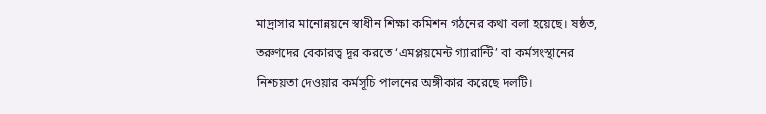মাদ্রাসার মানোন্নয়নে স্বাধীন শিক্ষা কমিশন গঠনের কথা বলা হয়েছে। ষষ্ঠত, তরুণদের বেকারত্ব দূর করতে ‘এমপ্লয়মেন্ট গ্যারান্টি’ বা কর্মসংস্থানের নিশ্চয়তা দেওয়ার কর্মসূচি পালনের অঙ্গীকার করেছে দলটি।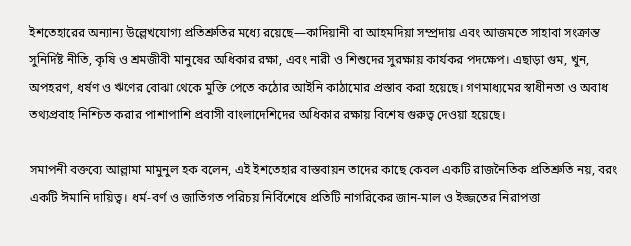ইশতেহারের অন্যান্য উল্লেখযোগ্য প্রতিশ্রুতির মধ্যে রয়েছে—কাদিয়ানী বা আহমদিয়া সম্প্রদায় এবং আজমতে সাহাবা সংক্রান্ত সুনির্দিষ্ট নীতি, কৃষি ও শ্রমজীবী মানুষের অধিকার রক্ষা, এবং নারী ও শিশুদের সুরক্ষায় কার্যকর পদক্ষেপ। এছাড়া গুম, খুন, অপহরণ, ধর্ষণ ও ঋণের বোঝা থেকে মুক্তি পেতে কঠোর আইনি কাঠামোর প্রস্তাব করা হয়েছে। গণমাধ্যমের স্বাধীনতা ও অবাধ তথ্যপ্রবাহ নিশ্চিত করার পাশাপাশি প্রবাসী বাংলাদেশিদের অধিকার রক্ষায় বিশেষ গুরুত্ব দেওয়া হয়েছে।

সমাপনী বক্তব্যে আল্লামা মামুনুল হক বলেন, এই ইশতেহার বাস্তবায়ন তাদের কাছে কেবল একটি রাজনৈতিক প্রতিশ্রুতি নয়, বরং একটি ঈমানি দায়িত্ব। ধর্ম-বর্ণ ও জাতিগত পরিচয় নির্বিশেষে প্রতিটি নাগরিকের জান-মাল ও ইজ্জতের নিরাপত্তা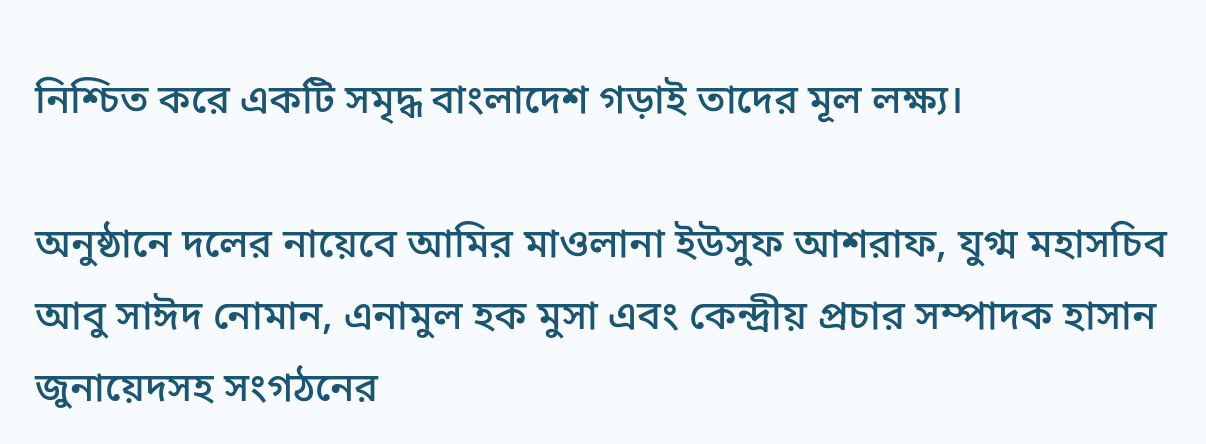নিশ্চিত করে একটি সমৃদ্ধ বাংলাদেশ গড়াই তাদের মূল লক্ষ্য।

অনুষ্ঠানে দলের নায়েবে আমির মাওলানা ইউসুফ আশরাফ, যুগ্ম মহাসচিব আবু সাঈদ নোমান, এনামুল হক মুসা এবং কেন্দ্রীয় প্রচার সম্পাদক হাসান জুনায়েদসহ সংগঠনের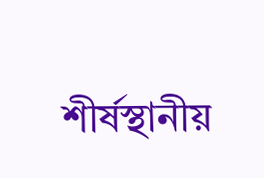শীর্ষস্থানীয়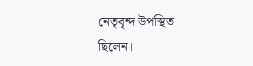নেতৃবৃন্দ উপস্থিত ছিলেন।